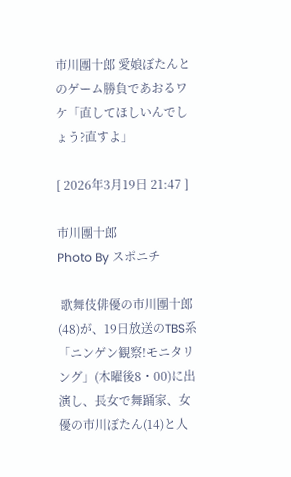市川團十郎 愛娘ぼたんとのゲーム勝負であおるワケ「直してほしいんでしょう?直すよ」

[ 2026年3月19日 21:47 ]

市川團十郎
Photo By スポニチ

 歌舞伎俳優の市川團十郎(48)が、19日放送のTBS系「ニンゲン観察!モニタリング」(木曜後8・00)に出演し、長女で舞踊家、女優の市川ぼたん(14)と人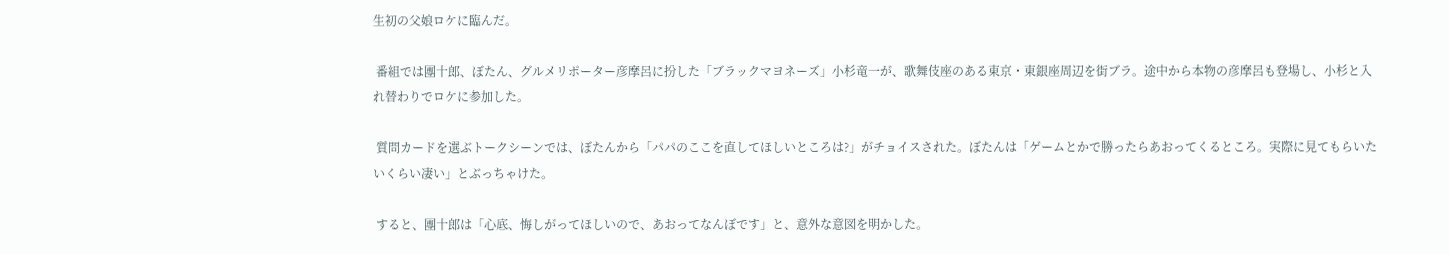生初の父娘ロケに臨んだ。

 番組では團十郎、ぼたん、グルメリポーター彦摩呂に扮した「ブラックマヨネーズ」小杉竜一が、歌舞伎座のある東京・東銀座周辺を街ブラ。途中から本物の彦摩呂も登場し、小杉と入れ替わりでロケに参加した。

 質問カードを選ぶトークシーンでは、ぼたんから「パパのここを直してほしいところは?」がチョイスされた。ぼたんは「ゲームとかで勝ったらあおってくるところ。実際に見てもらいたいくらい凄い」とぶっちゃけた。

 すると、團十郎は「心底、悔しがってほしいので、あおってなんぼです」と、意外な意図を明かした。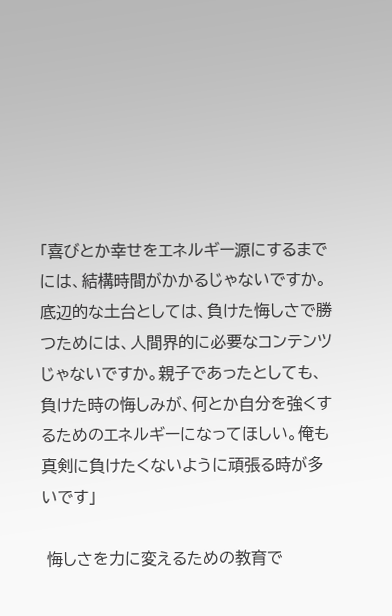「喜びとか幸せをエネルギー源にするまでには、結構時間がかかるじゃないですか。底辺的な土台としては、負けた悔しさで勝つためには、人間界的に必要なコンテンツじゃないですか。親子であったとしても、負けた時の悔しみが、何とか自分を強くするためのエネルギーになってほしい。俺も真剣に負けたくないように頑張る時が多いです」

 悔しさを力に変えるための教育で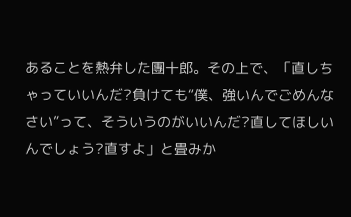あることを熱弁した團十郎。その上で、「直しちゃっていいんだ?負けても“僕、強いんでごめんなさい”って、そういうのがいいんだ?直してほしいんでしょう?直すよ」と畳みか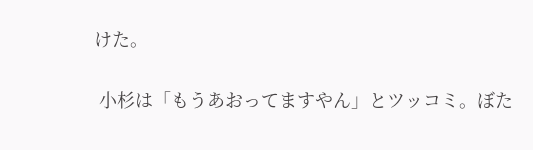けた。

 小杉は「もうあおってますやん」とツッコミ。ぼた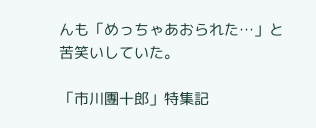んも「めっちゃあおられた…」と苦笑いしていた。

「市川團十郎」特集記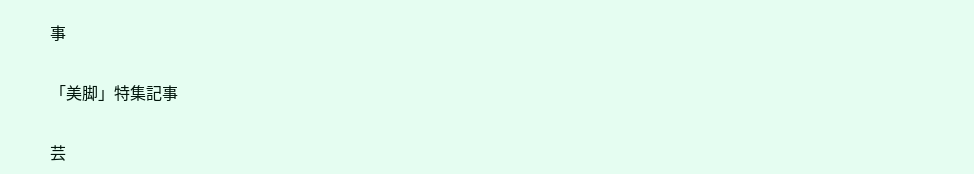事

「美脚」特集記事

芸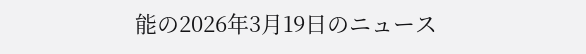能の2026年3月19日のニュース